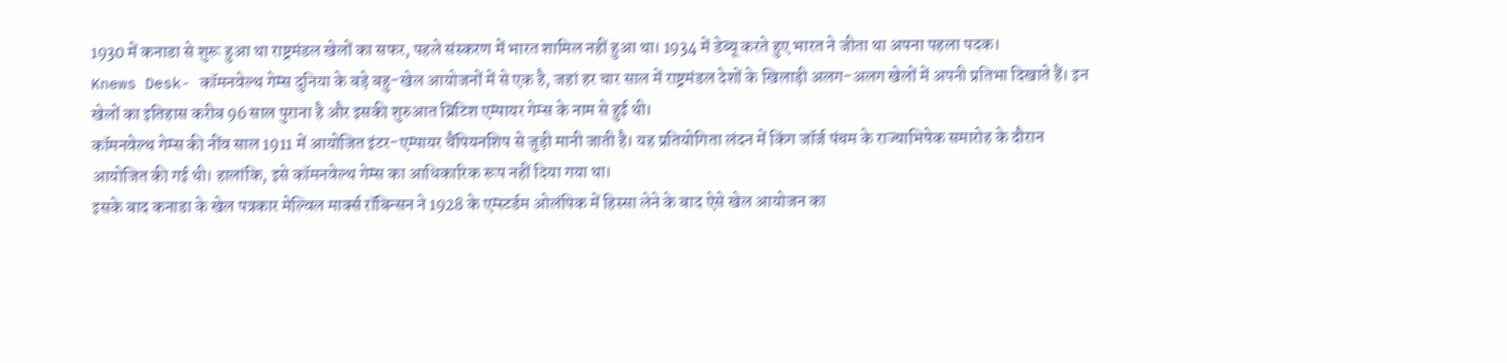1930 में कनाडा से शुरू हुआ था राष्ट्रमंडल खेलों का सफर, पहले संस्करण में भारत शामिल नहीं हुआ था। 1934 में डेब्यू करते हुए भारत ने जीता था अपना पहला पदक।
Knews Desk- कॉमनवेल्थ गेम्स दुनिया के बड़े बहु-खेल आयोजनों में से एक है, जहां हर चार साल में राष्ट्रमंडल देशों के खिलाड़ी अलग-अलग खेलों में अपनी प्रतिभा दिखाते हैं। इन खेलों का इतिहास करीब 96 साल पुराना है और इसकी शुरुआत ब्रिटिश एम्पायर गेम्स के नाम से हुई थी।
कॉमनवेल्थ गेम्स की नींव साल 1911 में आयोजित इंटर-एम्पायर चैंपियनशिप से जुड़ी मानी जाती है। यह प्रतियोगिता लंदन में किंग जॉर्ज पंचम के राज्याभिषेक समारोह के दौरान आयोजित की गई थी। हालांकि, इसे कॉमनवेल्थ गेम्स का आधिकारिक रूप नहीं दिया गया था।
इसके बाद कनाडा के खेल पत्रकार मेल्विल मार्क्स रॉबिन्सन ने 1928 के एम्स्टर्डम ओलंपिक में हिस्सा लेने के बाद ऐसे खेल आयोजन का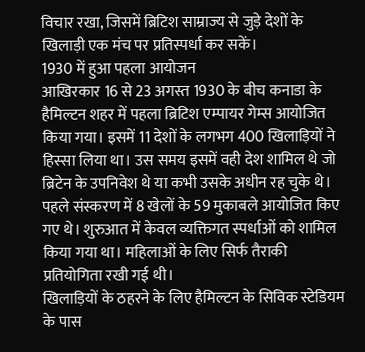विचार रखा, जिसमें ब्रिटिश साम्राज्य से जुड़े देशों के खिलाड़ी एक मंच पर प्रतिस्पर्धा कर सकें।
1930 में हुआ पहला आयोजन
आखिरकार 16 से 23 अगस्त 1930 के बीच कनाडा के हैमिल्टन शहर में पहला ब्रिटिश एम्पायर गेम्स आयोजित किया गया। इसमें 11 देशों के लगभग 400 खिलाड़ियों ने हिस्सा लिया था। उस समय इसमें वही देश शामिल थे जो ब्रिटेन के उपनिवेश थे या कभी उसके अधीन रह चुके थे।
पहले संस्करण में 8 खेलों के 59 मुकाबले आयोजित किए गए थे। शुरुआत में केवल व्यक्तिगत स्पर्धाओं को शामिल किया गया था। महिलाओं के लिए सिर्फ तैराकी प्रतियोगिता रखी गई थी।
खिलाड़ियों के ठहरने के लिए हैमिल्टन के सिविक स्टेडियम के पास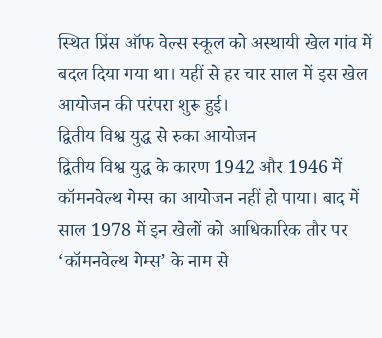स्थित प्रिंस ऑफ वेल्स स्कूल को अस्थायी खेल गांव में बदल दिया गया था। यहीं से हर चार साल में इस खेल आयोजन की परंपरा शुरू हुई।
द्वितीय विश्व युद्ध से रुका आयोजन
द्वितीय विश्व युद्ध के कारण 1942 और 1946 में कॉमनवेल्थ गेम्स का आयोजन नहीं हो पाया। बाद में साल 1978 में इन खेलों को आधिकारिक तौर पर ‘कॉमनवेल्थ गेम्स’ के नाम से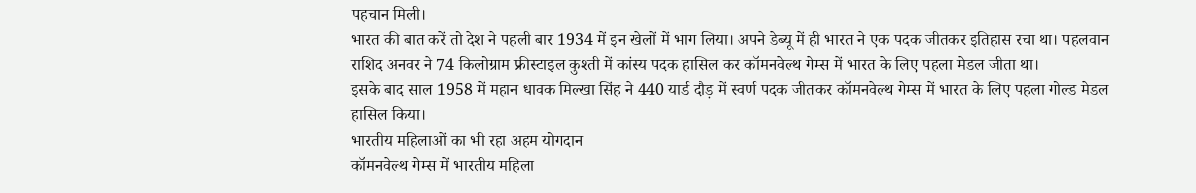पहचान मिली।
भारत की बात करें तो देश ने पहली बार 1934 में इन खेलों में भाग लिया। अपने डेब्यू में ही भारत ने एक पदक जीतकर इतिहास रचा था। पहलवान राशिद अनवर ने 74 किलोग्राम फ्रीस्टाइल कुश्ती में कांस्य पदक हासिल कर कॉमनवेल्थ गेम्स में भारत के लिए पहला मेडल जीता था।
इसके बाद साल 1958 में महान धावक मिल्खा सिंह ने 440 यार्ड दौड़ में स्वर्ण पदक जीतकर कॉमनवेल्थ गेम्स में भारत के लिए पहला गोल्ड मेडल हासिल किया।
भारतीय महिलाओं का भी रहा अहम योगदान
कॉमनवेल्थ गेम्स में भारतीय महिला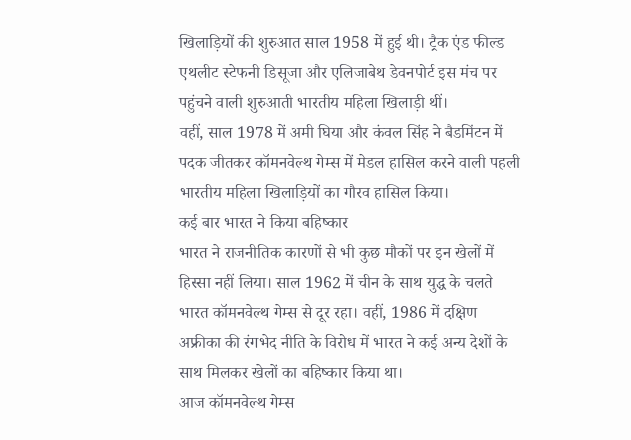खिलाड़ियों की शुरुआत साल 1958 में हुई थी। ट्रैक एंड फील्ड एथलीट स्टेफनी डिसूजा और एलिजाबेथ डेवनपोर्ट इस मंच पर पहुंचने वाली शुरुआती भारतीय महिला खिलाड़ी थीं।
वहीं, साल 1978 में अमी घिया और कंवल सिंह ने बैडमिंटन में पदक जीतकर कॉमनवेल्थ गेम्स में मेडल हासिल करने वाली पहली भारतीय महिला खिलाड़ियों का गौरव हासिल किया।
कई बार भारत ने किया बहिष्कार
भारत ने राजनीतिक कारणों से भी कुछ मौकों पर इन खेलों में हिस्सा नहीं लिया। साल 1962 में चीन के साथ युद्ध के चलते भारत कॉमनवेल्थ गेम्स से दूर रहा। वहीं, 1986 में दक्षिण अफ्रीका की रंगभेद नीति के विरोध में भारत ने कई अन्य देशों के साथ मिलकर खेलों का बहिष्कार किया था।
आज कॉमनवेल्थ गेम्स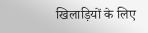खिलाड़ियों के लिए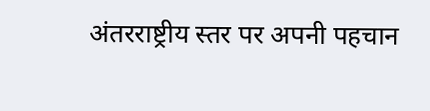अंतरराष्ट्रीय स्तर पर अपनी पहचान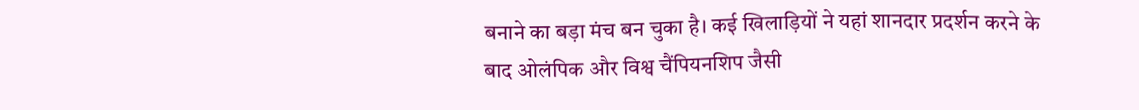बनाने का बड़ा मंच बन चुका है। कई खिलाड़ियों ने यहां शानदार प्रदर्शन करने के बाद ओलंपिक और विश्व चैंपियनशिप जैसी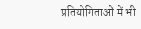प्रतियोगिताओं में भी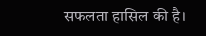सफलता हासिल की है।